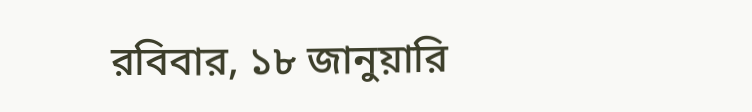রবিবার, ১৮ জানুয়ারি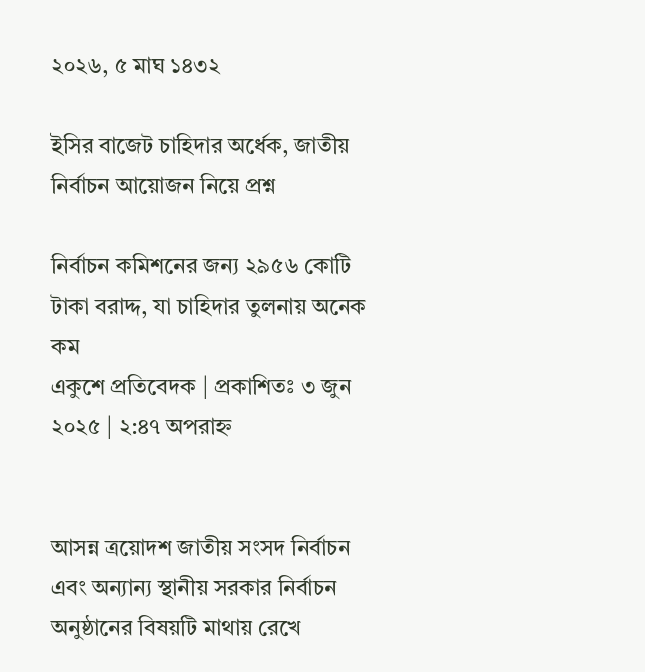২০২৬, ৫ মাঘ ১৪৩২

ইসির বাজেট চাহিদার অর্ধেক, জাতীয় নির্বাচন আয়োজন নিয়ে প্রশ্ন

নির্বাচন কমিশনের জন্য ২৯৫৬ কোটি টাকা বরাদ্দ, যা চাহিদার তুলনায় অনেক কম
একুশে প্রতিবেদক | প্রকাশিতঃ ৩ জুন ২০২৫ | ২:৪৭ অপরাহ্ন


আসন্ন ত্রয়োদশ জাতীয় সংসদ নির্বাচন এবং অন্যান্য স্থানীয় সরকার নির্বাচন অনুষ্ঠানের বিষয়টি মাথায় রেখে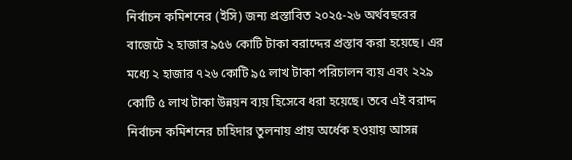নির্বাচন কমিশনের (ইসি) জন্য প্রস্তাবিত ২০২৫-২৬ অর্থবছরের বাজেটে ২ হাজার ৯৫৬ কোটি টাকা বরাদ্দের প্রস্তাব করা হয়েছে। এর মধ্যে ২ হাজার ৭২৬ কোটি ৯৫ লাখ টাকা পরিচালন ব্যয় এবং ২২৯ কোটি ৫ লাখ টাকা উন্নয়ন ব্যয় হিসেবে ধরা হয়েছে। তবে এই বরাদ্দ নির্বাচন কমিশনের চাহিদার তুলনায় প্রায় অর্ধেক হওয়ায় আসন্ন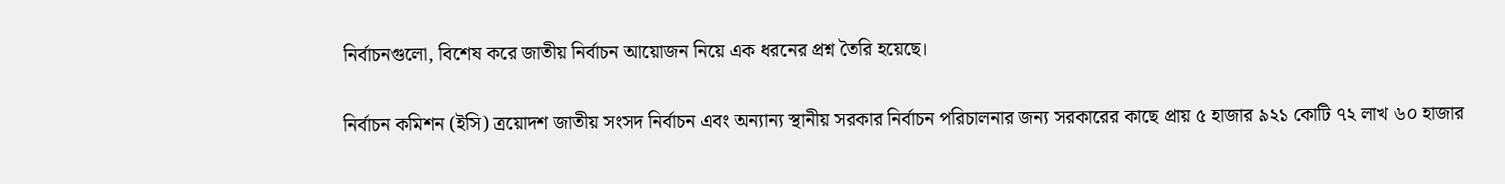নির্বাচনগুলো, বিশেষ করে জাতীয় নির্বাচন আয়োজন নিয়ে এক ধরনের প্রশ্ন তৈরি হয়েছে।

নির্বাচন কমিশন (ইসি) ত্রয়োদশ জাতীয় সংসদ নির্বাচন এবং অন্যান্য স্থানীয় সরকার নির্বাচন পরিচালনার জন্য সরকারের কাছে প্রায় ৫ হাজার ৯২১ কোটি ৭২ লাখ ৬০ হাজার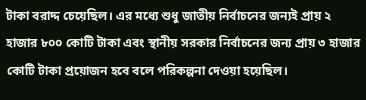টাকা বরাদ্দ চেয়েছিল। এর মধ্যে শুধু জাতীয় নির্বাচনের জন্যই প্রায় ২ হাজার ৮০০ কোটি টাকা এবং স্থানীয় সরকার নির্বাচনের জন্য প্রায় ৩ হাজার কোটি টাকা প্রয়োজন হবে বলে পরিকল্পনা দেওয়া হয়েছিল।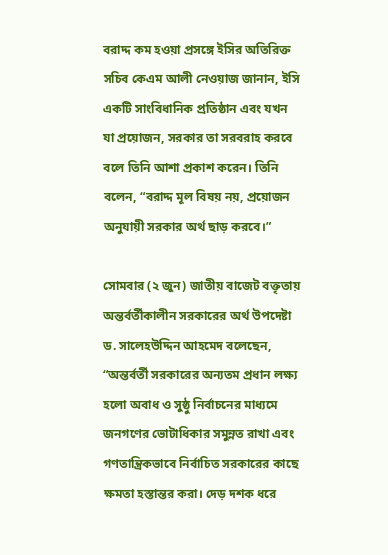বরাদ্দ কম হওয়া প্রসঙ্গে ইসির অতিরিক্ত সচিব কেএম আলী নেওয়াজ জানান, ইসি একটি সাংবিধানিক প্রতিষ্ঠান এবং যখন যা প্রয়োজন, সরকার তা সরবরাহ করবে বলে তিনি আশা প্রকাশ করেন। তিনি বলেন, “বরাদ্দ মূল বিষয় নয়, প্রয়োজন অনুযায়ী সরকার অর্থ ছাড় করবে।”

সোমবার (২ জুন) জাতীয় বাজেট বক্তৃতায় অন্তর্বর্তীকালীন সরকারের অর্থ উপদেষ্টা ড. সালেহউদ্দিন আহমেদ বলেছেন, “অন্তর্বর্তী সরকারের অন্যতম প্রধান লক্ষ্য হলো অবাধ ও সুষ্ঠু নির্বাচনের মাধ্যমে জনগণের ভোটাধিকার সমুন্নত রাখা এবং গণতান্ত্রিকভাবে নির্বাচিত সরকারের কাছে ক্ষমতা হস্তান্তর করা। দেড় দশক ধরে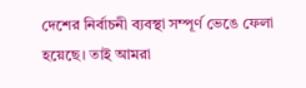দেশের নির্বাচনী ব্যবস্থা সম্পূর্ণ ভেঙে ফেলা হয়েছে। তাই আমরা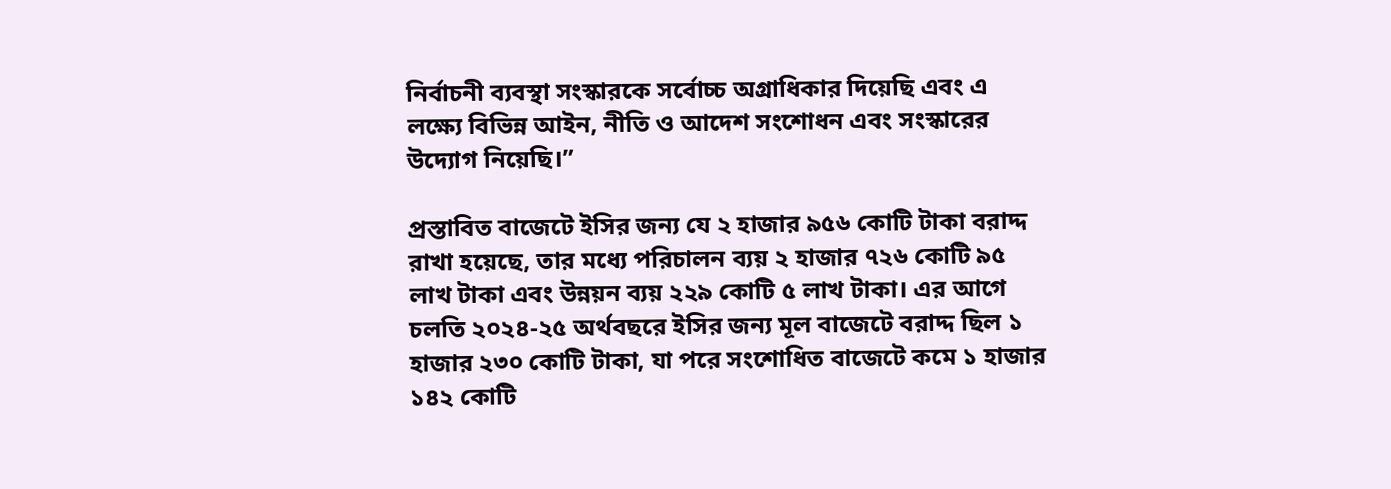নির্বাচনী ব্যবস্থা সংস্কারকে সর্বোচ্চ অগ্রাধিকার দিয়েছি এবং এ লক্ষ্যে বিভিন্ন আইন, নীতি ও আদেশ সংশোধন এবং সংস্কারের উদ্যোগ নিয়েছি।”

প্রস্তাবিত বাজেটে ইসির জন্য যে ২ হাজার ৯৫৬ কোটি টাকা বরাদ্দ রাখা হয়েছে, তার মধ্যে পরিচালন ব্যয় ২ হাজার ৭২৬ কোটি ৯৫ লাখ টাকা এবং উন্নয়ন ব্যয় ২২৯ কোটি ৫ লাখ টাকা। এর আগে চলতি ২০২৪-২৫ অর্থবছরে ইসির জন্য মূল বাজেটে বরাদ্দ ছিল ১ হাজার ২৩০ কোটি টাকা, যা পরে সংশোধিত বাজেটে কমে ১ হাজার ১৪২ কোটি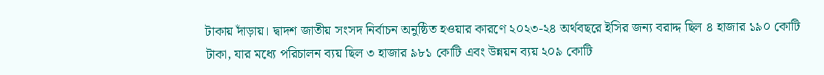টাকায় দাঁড়ায়। দ্বাদশ জাতীয় সংসদ নির্বাচন অনুষ্ঠিত হওয়ার কারণে ২০২৩-২৪ অর্থবছরে ইসির জন্য বরাদ্দ ছিল ৪ হাজার ১৯০ কোটি টাকা, যার মধ্যে পরিচালন ব্যয় ছিল ৩ হাজার ৯৮১ কোটি এবং উন্নয়ন ব্যয় ২০৯ কোটি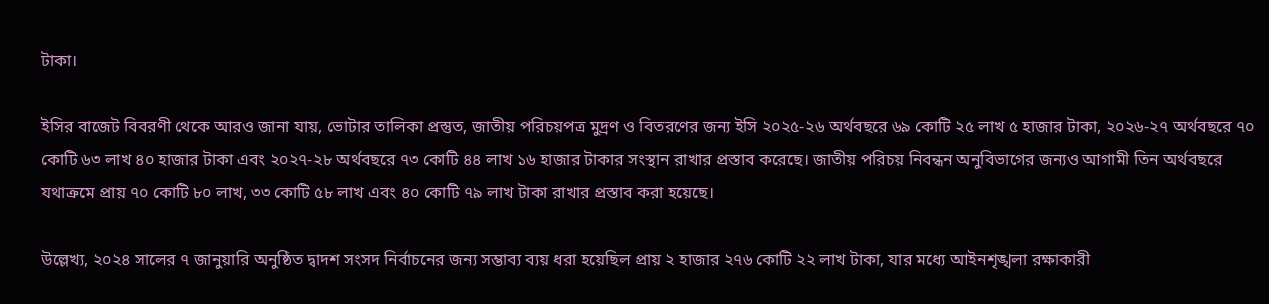টাকা।

ইসির বাজেট বিবরণী থেকে আরও জানা যায়, ভোটার তালিকা প্রস্তুত, জাতীয় পরিচয়পত্র মুদ্রণ ও বিতরণের জন্য ইসি ২০২৫-২৬ অর্থবছরে ৬৯ কোটি ২৫ লাখ ৫ হাজার টাকা, ২০২৬-২৭ অর্থবছরে ৭০ কোটি ৬৩ লাখ ৪০ হাজার টাকা এবং ২০২৭-২৮ অর্থবছরে ৭৩ কোটি ৪৪ লাখ ১৬ হাজার টাকার সংস্থান রাখার প্রস্তাব করেছে। জাতীয় পরিচয় নিবন্ধন অনুবিভাগের জন্যও আগামী তিন অর্থবছরে যথাক্রমে প্রায় ৭০ কোটি ৮০ লাখ, ৩৩ কোটি ৫৮ লাখ এবং ৪০ কোটি ৭৯ লাখ টাকা রাখার প্রস্তাব করা হয়েছে।

উল্লেখ্য, ২০২৪ সালের ৭ জানুয়ারি অনুষ্ঠিত দ্বাদশ সংসদ নির্বাচনের জন্য সম্ভাব্য ব্যয় ধরা হয়েছিল প্রায় ২ হাজার ২৭৬ কোটি ২২ লাখ টাকা, যার মধ্যে আইনশৃঙ্খলা রক্ষাকারী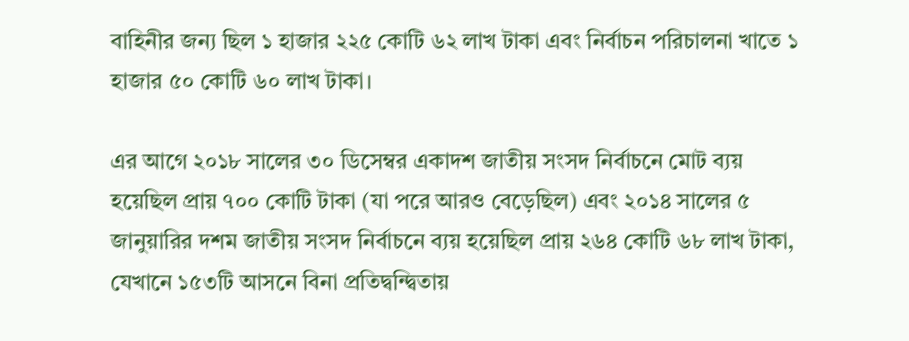বাহিনীর জন্য ছিল ১ হাজার ২২৫ কোটি ৬২ লাখ টাকা এবং নির্বাচন পরিচালনা খাতে ১ হাজার ৫০ কোটি ৬০ লাখ টাকা।

এর আগে ২০১৮ সালের ৩০ ডিসেম্বর একাদশ জাতীয় সংসদ নির্বাচনে মোট ব্যয় হয়েছিল প্রায় ৭০০ কোটি টাকা (যা পরে আরও বেড়েছিল) এবং ২০১৪ সালের ৫ জানুয়ারির দশম জাতীয় সংসদ নির্বাচনে ব্যয় হয়েছিল প্রায় ২৬৪ কোটি ৬৮ লাখ টাকা, যেখানে ১৫৩টি আসনে বিনা প্রতিদ্বন্দ্বিতায়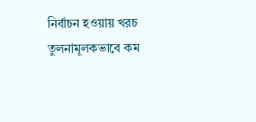নির্বাচন হওয়ায় খরচ তুলনামূলকভাবে কম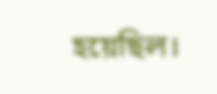হয়েছিল।